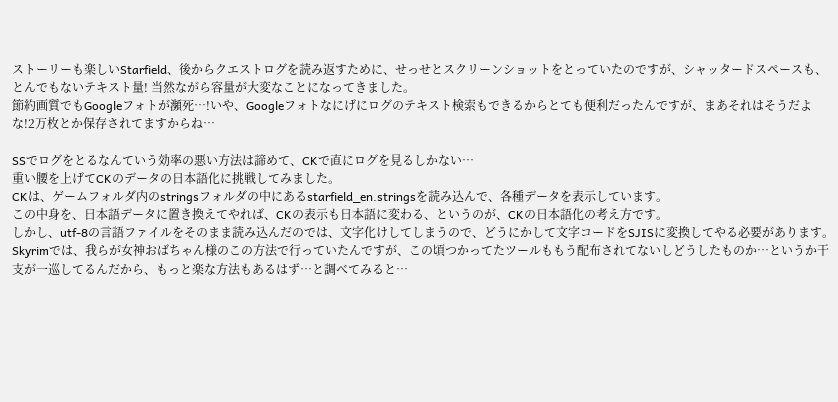ストーリーも楽しいStarfield、後からクエストログを読み返すために、せっせとスクリーンショットをとっていたのですが、シャッタードスペースも、とんでもないテキスト量! 当然ながら容量が大変なことになってきました。
節約画質でもGoogleフォトが瀕死…!いや、Googleフォトなにげにログのテキスト検索もできるからとても便利だったんですが、まあそれはそうだよな!2万枚とか保存されてますからね…

SSでログをとるなんていう効率の悪い方法は諦めて、CKで直にログを見るしかない…
重い腰を上げてCKのデータの日本語化に挑戦してみました。
CKは、ゲームフォルダ内のstringsフォルダの中にあるstarfield_en.stringsを読み込んで、各種データを表示しています。
この中身を、日本語データに置き換えてやれば、CKの表示も日本語に変わる、というのが、CKの日本語化の考え方です。
しかし、utf-8の言語ファイルをそのまま読み込んだのでは、文字化けしてしまうので、どうにかして文字コードをSJISに変換してやる必要があります。
Skyrimでは、我らが女神おばちゃん様のこの方法で行っていたんですが、この頃つかってたツールももう配布されてないしどうしたものか…というか干支が一巡してるんだから、もっと楽な方法もあるはず…と調べてみると…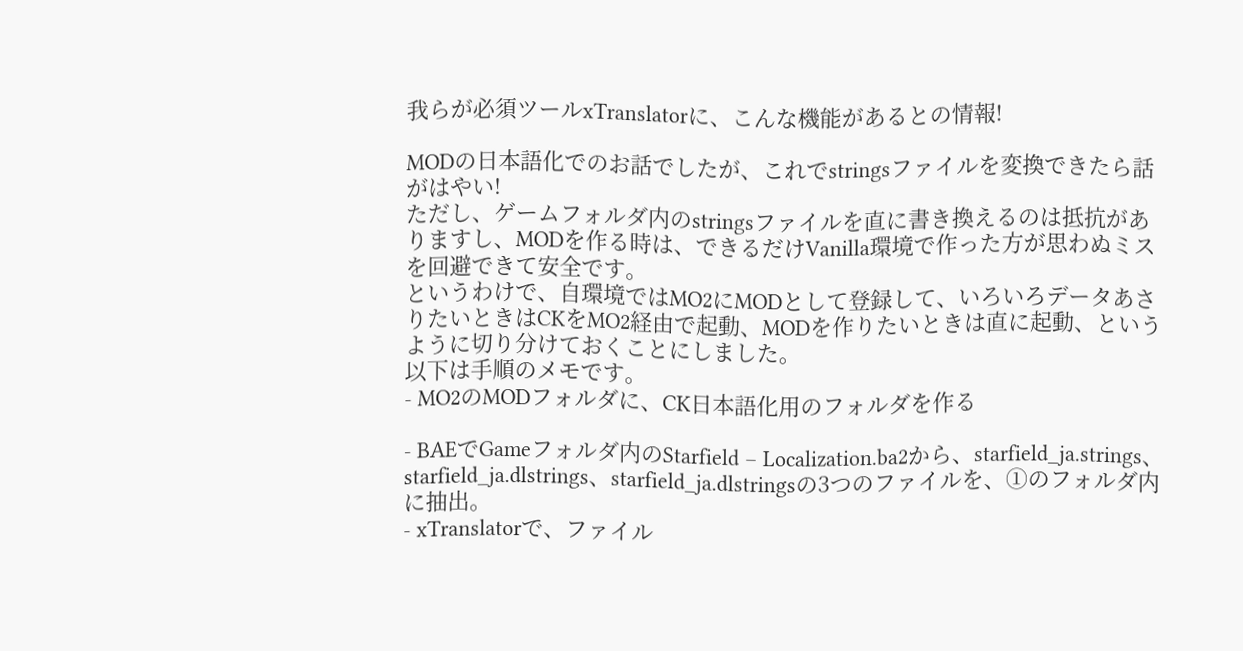我らが必須ツールxTranslatorに、こんな機能があるとの情報!

MODの日本語化でのお話でしたが、これでstringsファイルを変換できたら話がはやい!
ただし、ゲームフォルダ内のstringsファイルを直に書き換えるのは抵抗がありますし、MODを作る時は、できるだけVanilla環境で作った方が思わぬミスを回避できて安全です。
というわけで、自環境ではMO2にMODとして登録して、いろいろデータあさりたいときはCKをMO2経由で起動、MODを作りたいときは直に起動、というように切り分けておくことにしました。
以下は手順のメモです。
- MO2のMODフォルダに、CK日本語化用のフォルダを作る

- BAEでGameフォルダ内のStarfield – Localization.ba2から、starfield_ja.strings、starfield_ja.dlstrings、starfield_ja.dlstringsの3つのファイルを、①のフォルダ内に抽出。
- xTranslatorで、ファイル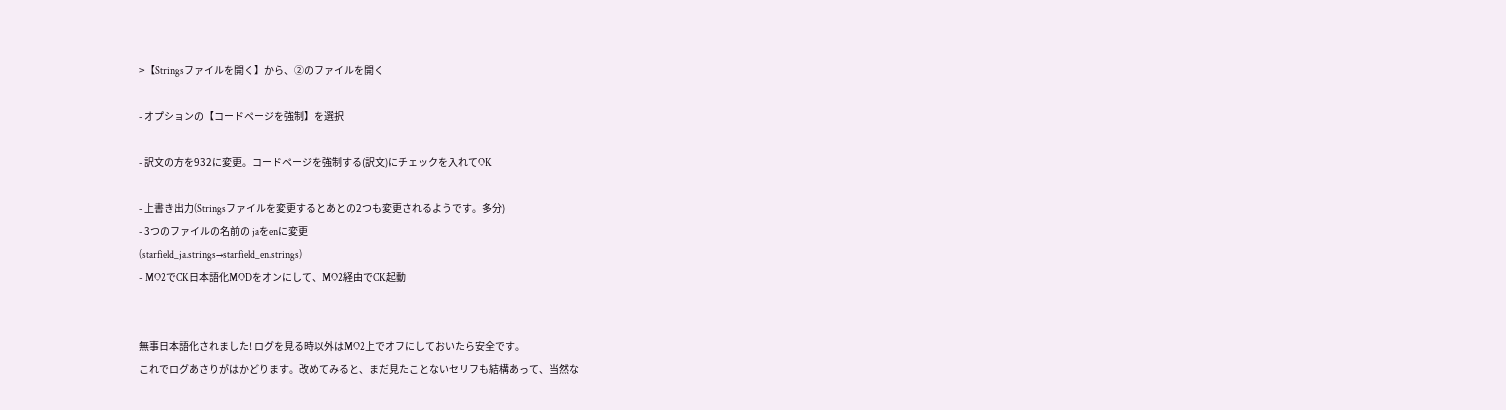>【Stringsファイルを開く】から、②のファイルを開く

- オプションの【コードページを強制】を選択

- 訳文の方を932に変更。コードページを強制する(訳文)にチェックを入れてOK

- 上書き出力(Stringsファイルを変更するとあとの2つも変更されるようです。多分)
- 3つのファイルの名前の jaをenに変更
(starfield_ja.strings→starfield_en.strings)
- MO2でCK日本語化MODをオンにして、MO2経由でCK起動


無事日本語化されました! ログを見る時以外はMO2上でオフにしておいたら安全です。
これでログあさりがはかどります。改めてみると、まだ見たことないセリフも結構あって、当然な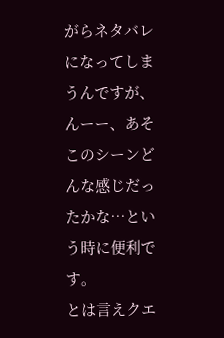がらネタバレになってしまうんですが、んーー、あそこのシーンどんな感じだったかな…という時に便利です。
とは言えクエ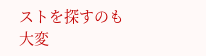ストを探すのも大変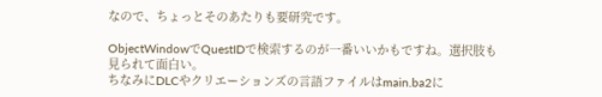なので、ちょっとそのあたりも要研究です。

ObjectWindowでQuestIDで検索するのが一番いいかもですね。選択肢も見られて面白い。
ちなみにDLCやクリエーションズの言語ファイルはmain.ba2に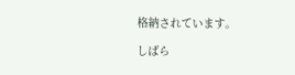格納されています。

しばら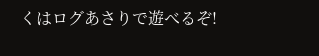くはログあさりで遊べるぞ!